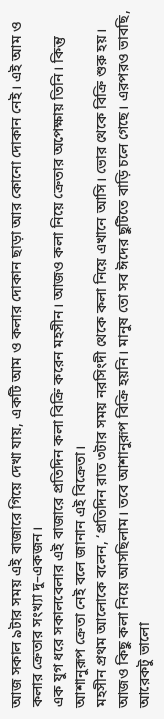আজ সকাল ৯টার সময় এই বাজারে গিয়ে দেখা যায়, একটি আম ও কলার দোকান ছাড়া আর কোনো দোকান নেই। এই আম ও কলার ক্রেতার সংখ্যা দু–একজন।
এক যুগ ধরে সকালবেলার এই বাজারে প্রতিদিন কলা বিক্রি করেন মহসীন। আজও কলা নিয়ে ক্রেতার অপেক্ষায় তিনি। কিন্তু আশানুরূপ ক্রেতা নেই বলে জানান এই বিক্রেতা।
মহসীন প্রথম আলোকে বলেন, ‘প্রতিদিন রাত ৩টার সময় নরসিংদী থেকে কলা নিয়ে এখানে আসি। ভোর থেকে বিক্রি শুরু হয়। আজও কিছু কলা নিয়ে আসছিলাম। তবে আশানুরূপ বিক্রি হয়নি। মানুষ তো সব ঈদের ছুটিতে বাড়ি চলে গেছে। এরপরও ভাবছি, আরেকটু ভালো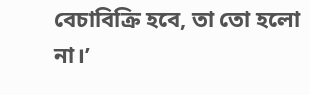বেচাবিক্রি হবে, তা তো হলো না।’